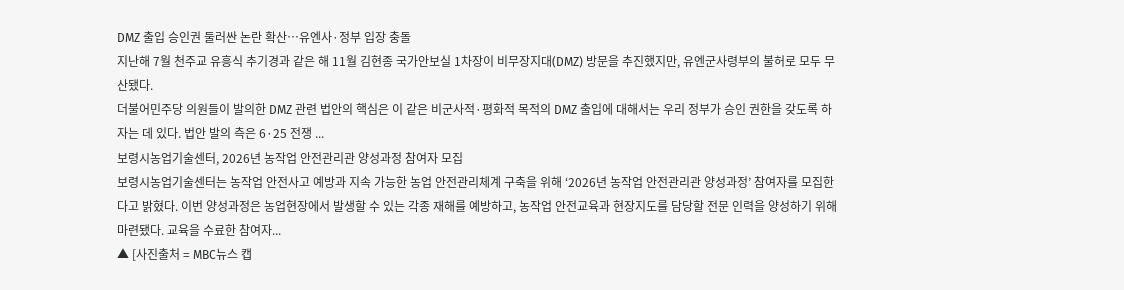DMZ 출입 승인권 둘러싼 논란 확산…유엔사·정부 입장 충돌
지난해 7월 천주교 유흥식 추기경과 같은 해 11월 김현종 국가안보실 1차장이 비무장지대(DMZ) 방문을 추진했지만, 유엔군사령부의 불허로 모두 무산됐다.
더불어민주당 의원들이 발의한 DMZ 관련 법안의 핵심은 이 같은 비군사적·평화적 목적의 DMZ 출입에 대해서는 우리 정부가 승인 권한을 갖도록 하자는 데 있다. 법안 발의 측은 6·25 전쟁 ...
보령시농업기술센터, 2026년 농작업 안전관리관 양성과정 참여자 모집
보령시농업기술센터는 농작업 안전사고 예방과 지속 가능한 농업 안전관리체계 구축을 위해 ‘2026년 농작업 안전관리관 양성과정’ 참여자를 모집한다고 밝혔다. 이번 양성과정은 농업현장에서 발생할 수 있는 각종 재해를 예방하고, 농작업 안전교육과 현장지도를 담당할 전문 인력을 양성하기 위해 마련됐다. 교육을 수료한 참여자...
▲ [사진출처 = MBC뉴스 캡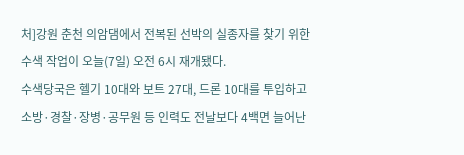처]강원 춘천 의암댐에서 전복된 선박의 실종자를 찾기 위한 수색 작업이 오늘(7일) 오전 6시 재개됐다.
수색당국은 헬기 10대와 보트 27대, 드론 10대를 투입하고 소방·경찰·장병·공무원 등 인력도 전날보다 4백면 늘어난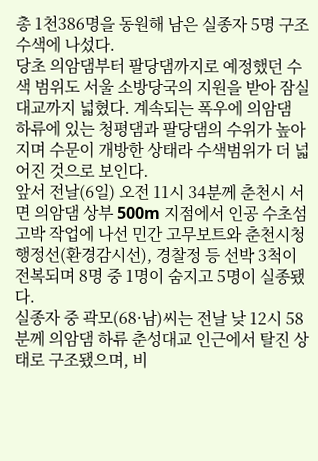총 1천386명을 동원해 남은 실종자 5명 구조 수색에 나섰다.
당초 의암댐부터 팔당댐까지로 예정했던 수색 범위도 서울 소방당국의 지원을 받아 잠실대교까지 넓혔다. 계속되는 폭우에 의암댐 하류에 있는 청평댐과 팔당댐의 수위가 높아지며 수문이 개방한 상태라 수색범위가 더 넓어진 것으로 보인다.
앞서 전날(6일) 오전 11시 34분께 춘천시 서면 의암댐 상부 500m 지점에서 인공 수초섬 고박 작업에 나선 민간 고무보트와 춘천시청 행정선(환경감시선), 경찰정 등 선박 3척이 전복되며 8명 중 1명이 숨지고 5명이 실종됐다.
실종자 중 곽모(68·남)씨는 전날 낮 12시 58분께 의암댐 하류 춘성대교 인근에서 탈진 상태로 구조됐으며, 비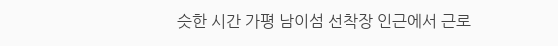슷한 시간 가평 남이섬 선착장 인근에서 근로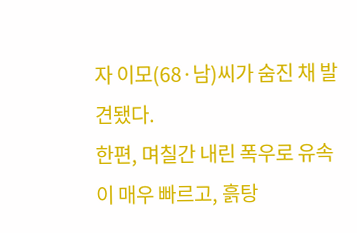자 이모(68·남)씨가 숨진 채 발견됐다.
한편, 며칠간 내린 폭우로 유속이 매우 빠르고, 흙탕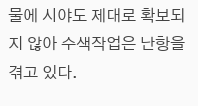물에 시야도 제대로 확보되지 않아 수색작업은 난항을 겪고 있다.